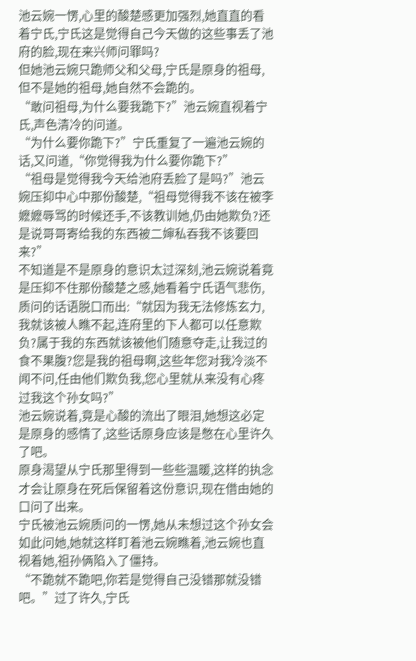池云婉一愣,心里的酸楚感更加强烈,她直直的看着宁氏,宁氏这是觉得自己今天做的这些事丢了池府的脸,现在来兴师问罪吗?
但她池云婉只跪师父和父母,宁氏是原身的祖母,但不是她的祖母,她自然不会跪的。
“敢问祖母,为什么要我跪下?”池云婉直视着宁氏,声色清冷的问道。
“为什么要你跪下?”宁氏重复了一遍池云婉的话,又问道,“你觉得我为什么要你跪下?”
“祖母是觉得我今天给池府丢脸了是吗?”池云婉压抑中心中那份酸楚,“祖母觉得我不该在被李嬷嬷辱骂的时候还手,不该教训她,仍由她欺负?还是说哥哥寄给我的东西被二婶私吞我不该要回来?”
不知道是不是原身的意识太过深刻,池云婉说着竟是压抑不住那份酸楚之感,她看着宁氏语气悲伤,质问的话语脱口而出:“就因为我无法修炼玄力,我就该被人瞧不起,连府里的下人都可以任意欺负?属于我的东西就该被他们随意夺走,让我过的食不果腹?您是我的祖母啊,这些年您对我冷淡不闻不问,任由他们欺负我,您心里就从来没有心疼过我这个孙女吗?”
池云婉说着,竟是心酸的流出了眼泪,她想这必定是原身的感情了,这些话原身应该是憋在心里许久了吧。
原身渴望从宁氏那里得到一些些温暖,这样的执念才会让原身在死后保留着这份意识,现在借由她的口问了出来。
宁氏被池云婉质问的一愣,她从未想过这个孙女会如此问她,她就这样盯着池云婉瞧着,池云婉也直视着她,祖孙俩陷入了僵持。
“不跪就不跪吧,你若是觉得自己没错那就没错吧。”过了许久,宁氏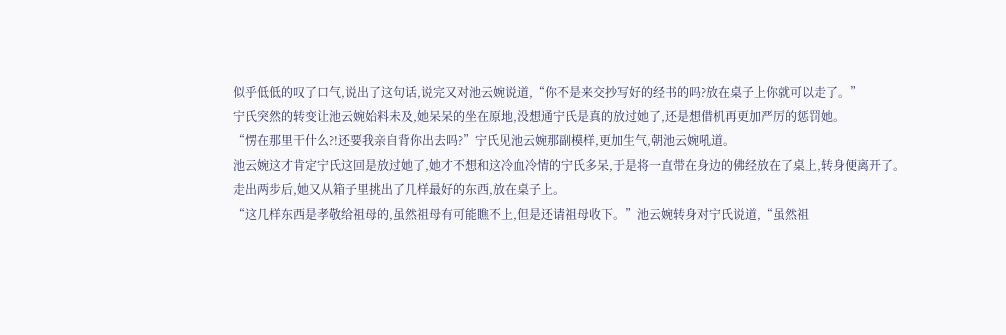似乎低低的叹了口气,说出了这句话,说完又对池云婉说道,“你不是来交抄写好的经书的吗?放在桌子上你就可以走了。”
宁氏突然的转变让池云婉始料未及,她呆呆的坐在原地,没想通宁氏是真的放过她了,还是想借机再更加严厉的惩罚她。
“愣在那里干什么?!还要我亲自背你出去吗?”宁氏见池云婉那副模样,更加生气,朝池云婉吼道。
池云婉这才肯定宁氏这回是放过她了,她才不想和这冷血冷情的宁氏多呆,于是将一直带在身边的佛经放在了桌上,转身便离开了。
走出两步后,她又从箱子里挑出了几样最好的东西,放在桌子上。
“这几样东西是孝敬给祖母的,虽然祖母有可能瞧不上,但是还请祖母收下。”池云婉转身对宁氏说道,“虽然祖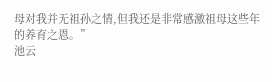母对我并无祖孙之情,但我还是非常感激祖母这些年的养育之恩。”
池云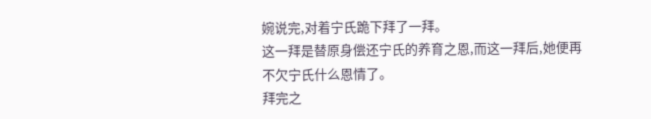婉说完,对着宁氏跪下拜了一拜。
这一拜是替原身偿还宁氏的养育之恩,而这一拜后,她便再不欠宁氏什么恩情了。
拜完之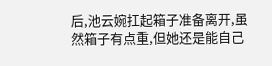后,池云婉扛起箱子准备离开,虽然箱子有点重,但她还是能自己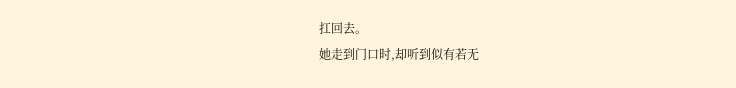扛回去。
她走到门口时,却听到似有若无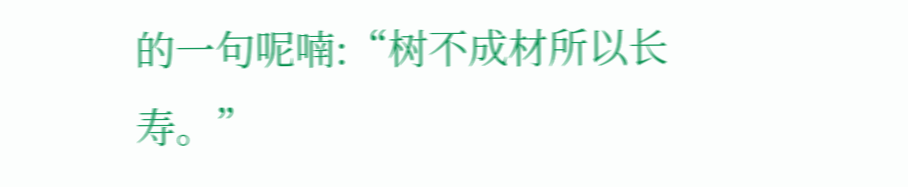的一句呢喃:“树不成材所以长寿。”